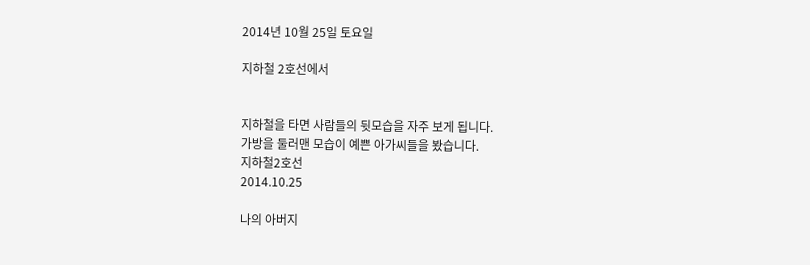2014년 10월 25일 토요일

지하철 2호선에서


지하철을 타면 사람들의 뒷모습을 자주 보게 됩니다.
가방을 둘러맨 모습이 예쁜 아가씨들을 봤습니다.
지하철2호선
2014.10.25

나의 아버지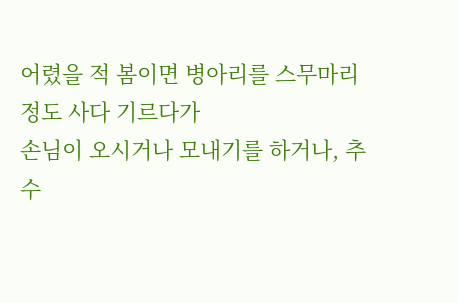어렸을 적 봄이면 병아리를 스무마리 정도 사다 기르다가
손님이 오시거나 모내기를 하거나, 추수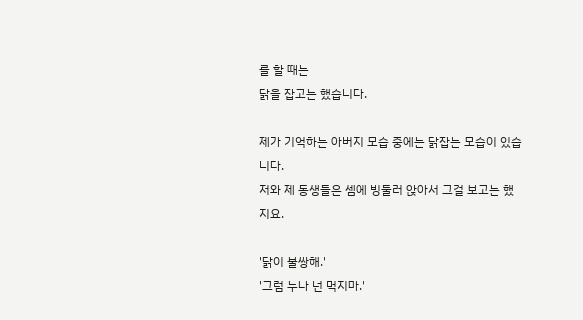를 할 때는
닭을 잡고는 했습니다.

제가 기억하는 아버지 모습 중에는 닭잡는 모습이 있습니다.
저와 제 동생들은 셈에 빙둘러 앉아서 그걸 보고는 했지요.

'닭이 불쌍해.'
'그럼 누나 넌 먹지마.'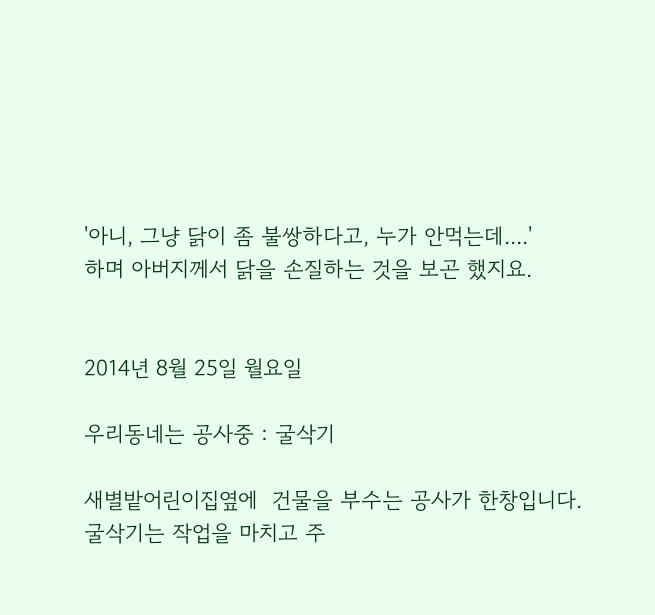'아니, 그냥 닭이 좀 불쌍하다고, 누가 안먹는데....'
하며 아버지께서 닭을 손질하는 것을 보곤 했지요.


2014년 8월 25일 월요일

우리동네는 공사중 : 굴삭기

새별밭어린이집옆에  건물을 부수는 공사가 한창입니다.
굴삭기는 작업을 마치고 주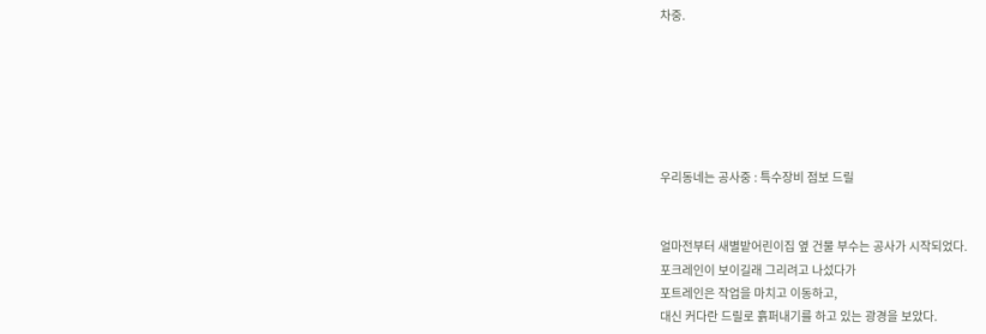차중.






우리동네는 공사중 : 특수장비 점보 드릴


얼마전부터 새별밭어린이집 옆 건물 부수는 공사가 시작되었다.
포크레인이 보이길래 그리려고 나섰다가
포트레인은 작업을 마치고 이동하고,
대신 커다란 드릴로 흙퍼내기를 하고 있는 광경을 보았다.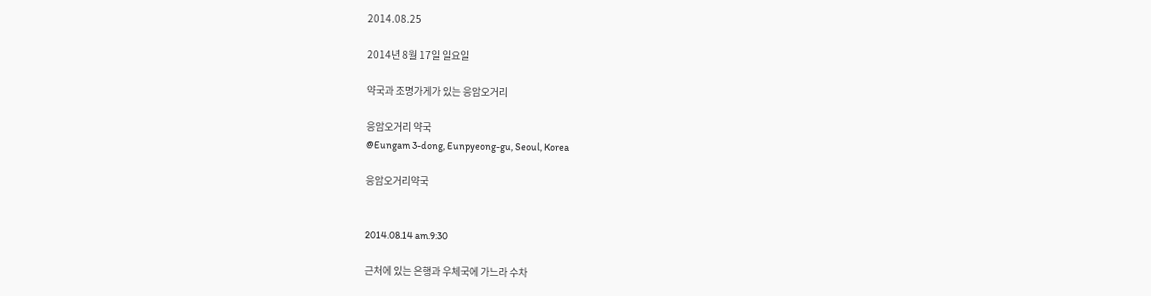2014.08.25

2014년 8월 17일 일요일

약국과 조명가게가 있는 응암오거리

응암오거리 약국
@Eungam 3-dong, Eunpyeong-gu, Seoul, Korea

응암오거리약국


2014.08.14 am.9:30

근처에 있는 은행과 우체국에 가느라 수차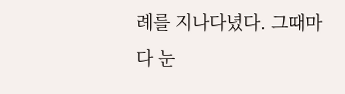례를 지나다녔다. 그때마다 눈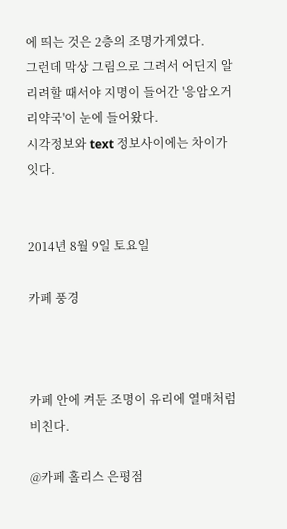에 띄는 것은 2층의 조명가게였다.
그런데 막상 그림으로 그려서 어딘지 알리려할 때서야 지명이 들어간 '응암오거리약국'이 눈에 들어왔다.
시각정보와 text 정보사이에는 차이가 잇다.


2014년 8월 9일 토요일

카페 풍경



카페 안에 켜둔 조명이 유리에 열매처럼 비친다.

@카페 홀리스 은평점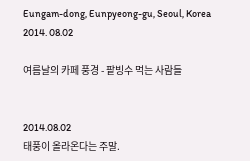Eungam-dong, Eunpyeong-gu, Seoul, Korea
2014. 08.02

여름날의 카페 풍경 - 팥빙수 먹는 사람들


2014.08.02
태풍이 올라온다는 주말.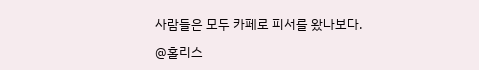사람들은 모두 카페로 피서를 왔나보다.

@홀리스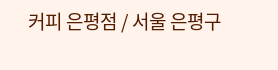커피 은평점 / 서울 은평구